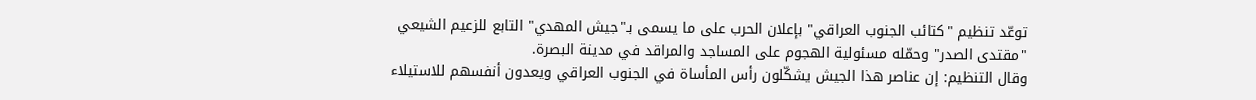توعّد تنظيم "كتائب الجنوب العراقي" بإعلان الحرب على ما يسمى بـ"جيش المهدي" التابع للزعيم الشيعي "مقتدى الصدر" وحمّله مسئولية الهجوم على المساجد والمراقد في مدينة البصرة.
وقال التنظيم: إن عناصر هذا الجيش يشكّلون رأس المأساة في الجنوب العراقي ويعدون أنفسهم للاستيلاء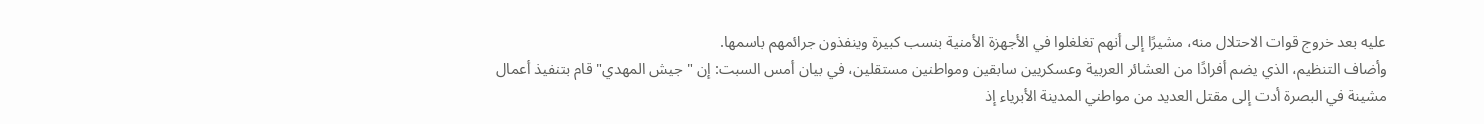عليه بعد خروج قوات الاحتلال منه، مشيرًا إلى أنهم تغلغلوا في الأجهزة الأمنية بنسب كبيرة وينفذون جرائمهم باسمها.
وأضاف التنظيم، الذي يضم أفرادًا من العشائر العربية وعسكريين سابقين ومواطنين مستقلين، في بيان أمس السبت: إن "جيش المهدي" قام بتنفيذ أعمال مشينة في البصرة أدت إلى مقتل العديد من مواطني المدينة الأبرياء إذ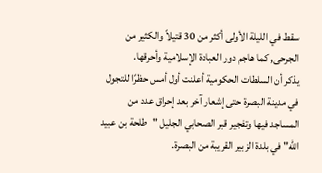سقط في الليلة الأولى أكثر من 30 قتيلاً والكثير من الجرحى, كما هاجم دور العبادة الإسلامية وأحرقها.
يذكر أن السلطات الحكومية أعلنت أول أمس حظرًا للتجول في مدينة البصرة حتى إشعار آخر بعد إحراق عدد من المساجد فيها وتفجير قبر الصحابي الجليل "طلحة بن عبيد الله" في بلدة الزبير القريبة من البصرة.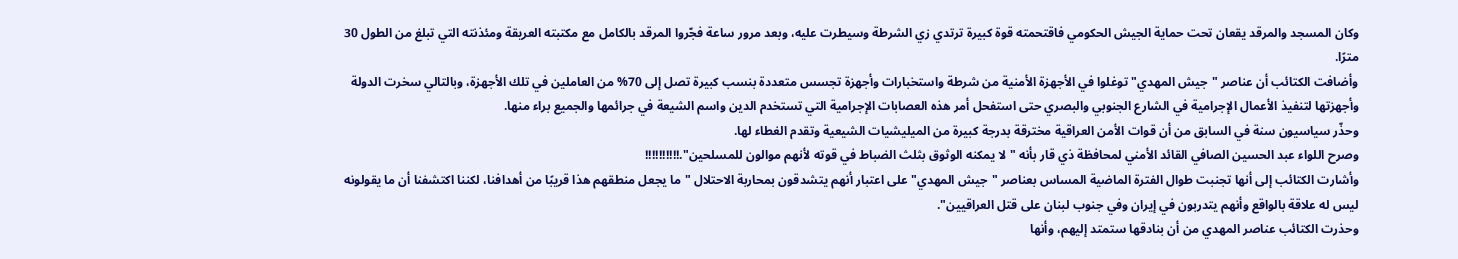وكان المسجد والمرقد يقعان تحت حماية الجيش الحكومي فاقتحمته قوة كبيرة ترتدي زي الشرطة وسيطرت عليه، وبعد مرور ساعة فجّروا المرقد بالكامل مع مكتبته العريقة ومئذنته التي تبلغ من الطول 30 مترًا.
وأضافت الكتائب أن عناصر "جيش المهدي" توغلوا في الأجهزة الأمنية من شرطة واستخبارات وأجهزة تجسس متعددة بنسب كبيرة تصل إلى 70% من العاملين في تلك الأجهزة، وبالتالي سخرت الدولة وأجهزتها لتنفيذ الأعمال الإجرامية في الشارع الجنوبي والبصري حتى استفحل أمر هذه العصابات الإجرامية التي تستخدم الدين واسم الشيعة في جرائمها والجميع براء منها.
وحذّر سياسيون سنة في السابق من أن قوات الأمن العراقية مخترقة بدرجة كبيرة من الميليشيات الشيعية وتقدم الغطاء لها.
وصرح اللواء عبد الحسين الصافي القائد الأمني لمحافظة ذي قار بأنه "لا يمكنه الوثوق بثلث الضباط في قوته لأنهم موالون للمسلحين".!!!!!!!!!!
وأشارت الكتائب إلى أنها تجنبت طوال الفترة الماضية المساس بعناصر "جيش المهدي" على اعتبار أنهم يتشدقون بمحاربة الاحتلال "ما يجعل منطقهم هذا قريبًا من أهدافنا، لكننا اكتشفنا أن ما يقولونه ليس له علاقة بالواقع وأنهم يتدربون في إيران وفي جنوب لبنان على قتل العراقيين".
وحذرت الكتائب عناصر المهدي من أن بنادقها ستمتد إليهم، وأنها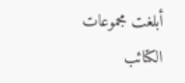أبلغت مجموعات الكتائب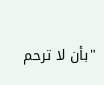"بأن لا ترحم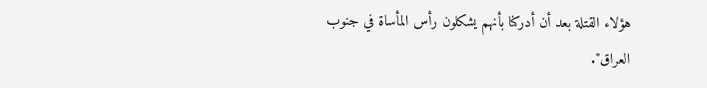هؤلاء القتلة بعد أن أدركنا بأنهم يشكلون رأس المأساة في جنوب العراق".